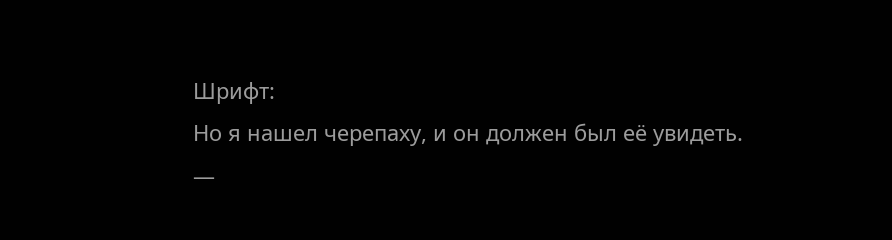Шрифт:
Но я нашел черепаху, и он должен был её увидеть.
—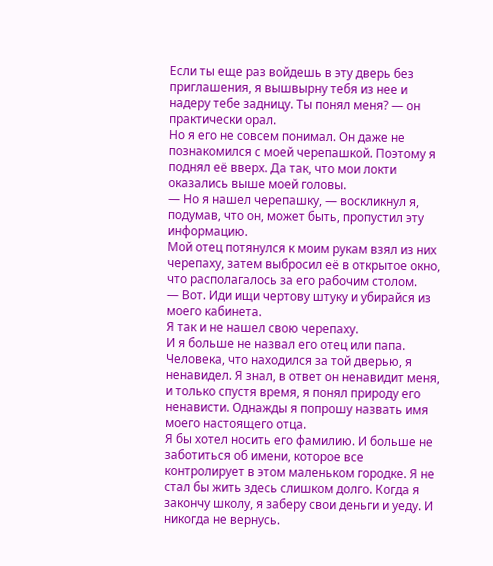Если ты еще раз войдешь в эту дверь без приглашения, я вышвырну тебя из нее и надеру тебе задницу. Ты понял меня? — он практически орал.
Но я его не совсем понимал. Он даже не познакомился с моей черепашкой. Поэтому я поднял её вверх. Да так, что мои локти оказались выше моей головы.
— Но я нашел черепашку, — воскликнул я, подумав, что он, может быть, пропустил эту информацию.
Мой отец потянулся к моим рукам взял из них черепаху, затем выбросил её в открытое окно, что располагалось за его рабочим столом.
— Вот. Иди ищи чертову штуку и убирайся из моего кабинета.
Я так и не нашел свою черепаху.
И я больше не назвал его отец или папа.
Человека, что находился за той дверью, я ненавидел. Я знал, в ответ он ненавидит меня, и только спустя время, я понял природу его ненависти. Однажды я попрошу назвать имя моего настоящего отца.
Я бы хотел носить его фамилию. И больше не заботиться об имени, которое все контролирует в этом маленьком городке. Я не стал бы жить здесь слишком долго. Когда я закончу школу, я заберу свои деньги и уеду. И никогда не вернусь.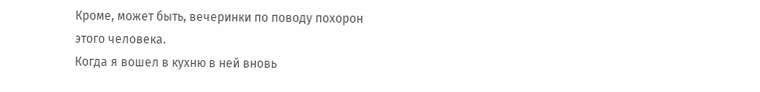Кроме, может быть, вечеринки по поводу похорон этого человека.
Когда я вошел в кухню в ней вновь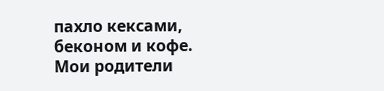пахло кексами, беконом и кофе. Мои родители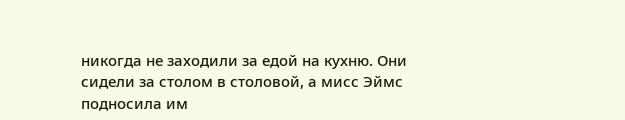никогда не заходили за едой на кухню. Они сидели за столом в столовой, а мисс Эймс подносила им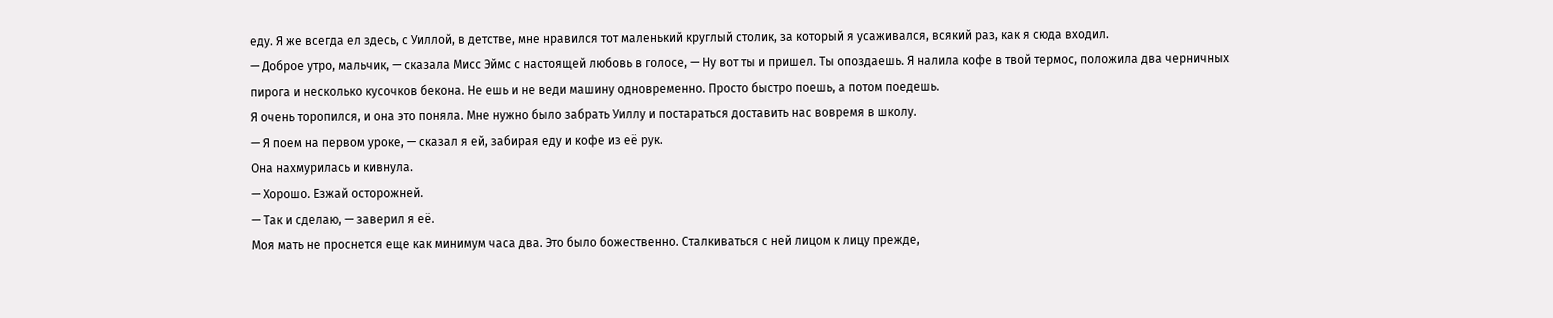еду. Я же всегда ел здесь, с Уиллой, в детстве, мне нравился тот маленький круглый столик, за который я усаживался, всякий раз, как я сюда входил.
— Доброе утро, мальчик, — сказала Мисс Эймс с настоящей любовь в голосе, — Ну вот ты и пришел. Ты опоздаешь. Я налила кофе в твой термос, положила два черничных пирога и несколько кусочков бекона. Не ешь и не веди машину одновременно. Просто быстро поешь, а потом поедешь.
Я очень торопился, и она это поняла. Мне нужно было забрать Уиллу и постараться доставить нас вовремя в школу.
— Я поем на первом уроке, — сказал я ей, забирая еду и кофе из её рук.
Она нахмурилась и кивнула.
— Хорошо. Езжай осторожней.
— Так и сделаю, — заверил я её.
Моя мать не проснется еще как минимум часа два. Это было божественно. Сталкиваться с ней лицом к лицу прежде,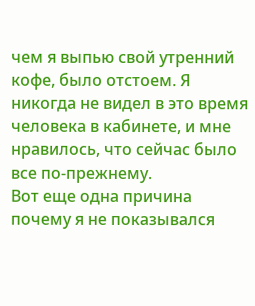чем я выпью свой утренний кофе, было отстоем. Я никогда не видел в это время человека в кабинете, и мне нравилось, что сейчас было все по-прежнему.
Вот еще одна причина почему я не показывался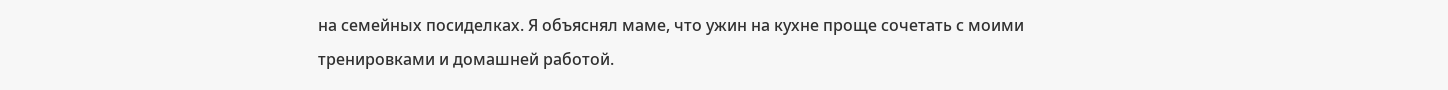на семейных посиделках. Я объяснял маме, что ужин на кухне проще сочетать с моими тренировками и домашней работой.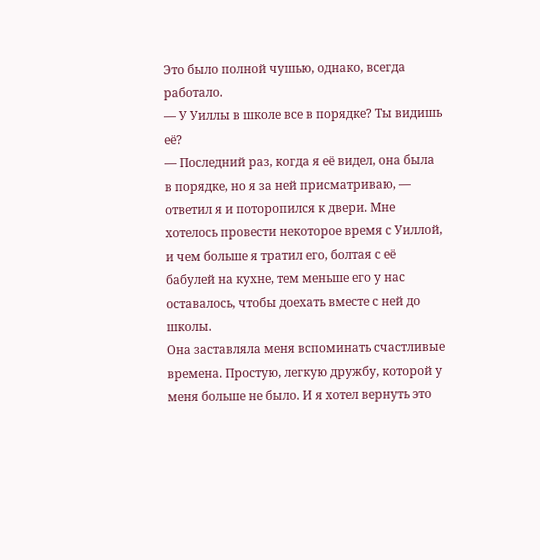Это было полной чушью, однако, всегда работало.
— У Уиллы в школе все в порядке? Ты видишь её?
— Последний раз, когда я её видел, она была в порядке, но я за ней присматриваю, — ответил я и поторопился к двери. Мне хотелось провести некоторое время с Уиллой, и чем больше я тратил его, болтая с её бабулей на кухне, тем меньше его у нас оставалось, чтобы доехать вместе с ней до школы.
Она заставляла меня вспоминать счастливые времена. Простую, легкую дружбу, которой у меня больше не было. И я хотел вернуть это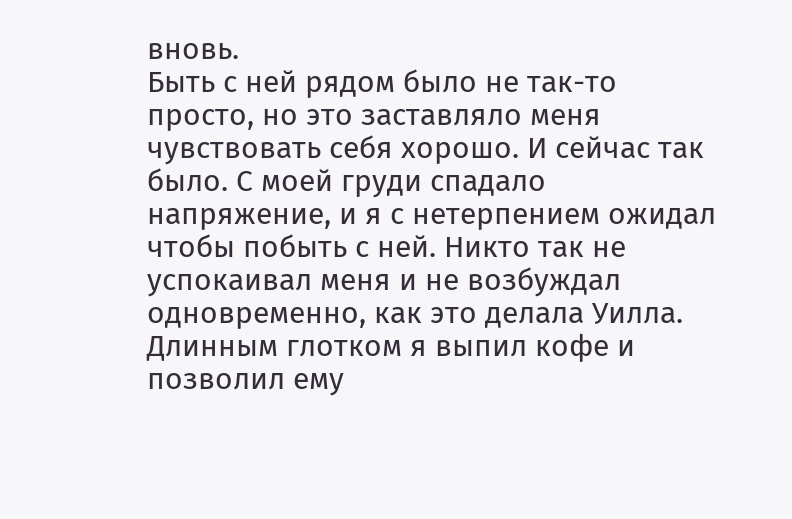вновь.
Быть с ней рядом было не так-то просто, но это заставляло меня чувствовать себя хорошо. И сейчас так было. С моей груди спадало напряжение, и я с нетерпением ожидал чтобы побыть с ней. Никто так не успокаивал меня и не возбуждал одновременно, как это делала Уилла.
Длинным глотком я выпил кофе и позволил ему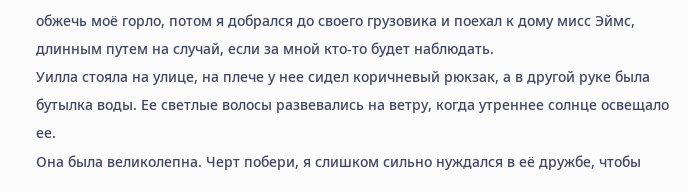обжечь моё горло, потом я добрался до своего грузовика и поехал к дому мисс Эймс, длинным путем на случай, если за мной кто-то будет наблюдать.
Уилла стояла на улице, на плече у нее сидел коричневый рюкзак, а в другой руке была бутылка воды. Ее светлые волосы развевались на ветру, когда утреннее солнце освещало ее.
Она была великолепна. Черт побери, я слишком сильно нуждался в её дружбе, чтобы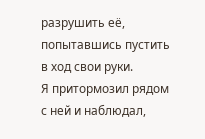разрушить её, попытавшись пустить в ход свои руки.
Я притормозил рядом с ней и наблюдал,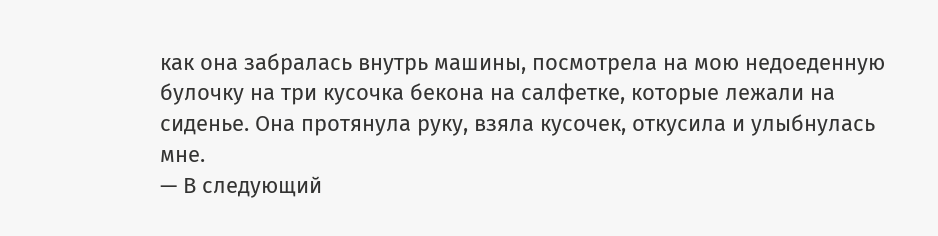как она забралась внутрь машины, посмотрела на мою недоеденную булочку на три кусочка бекона на салфетке, которые лежали на сиденье. Она протянула руку, взяла кусочек, откусила и улыбнулась мне.
— В следующий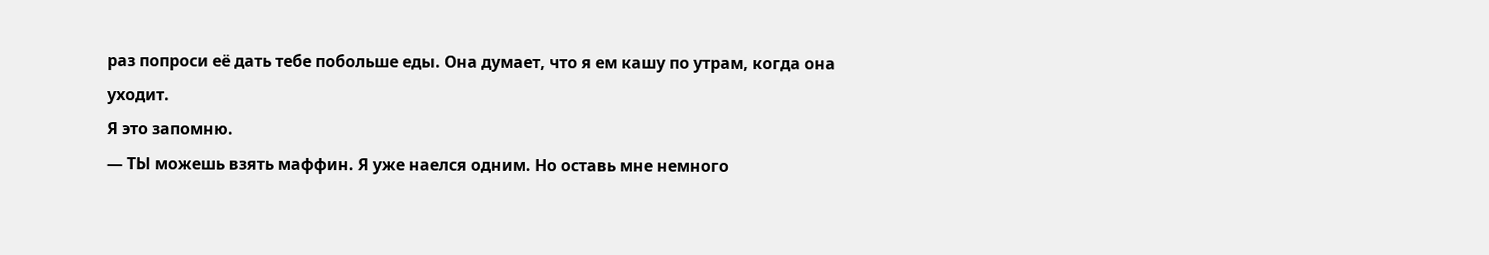раз попроси её дать тебе побольше еды. Она думает, что я ем кашу по утрам, когда она уходит.
Я это запомню.
— ТЫ можешь взять маффин. Я уже наелся одним. Но оставь мне немного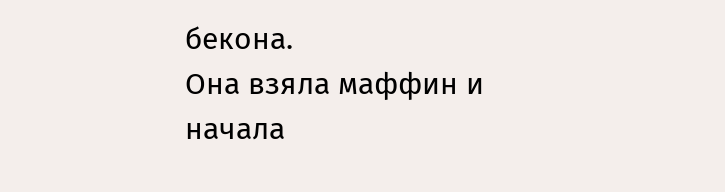бекона.
Она взяла маффин и начала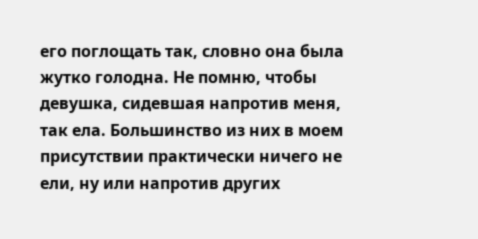его поглощать так, словно она была жутко голодна. Не помню, чтобы девушка, сидевшая напротив меня, так ела. Большинство из них в моем присутствии практически ничего не ели, ну или напротив других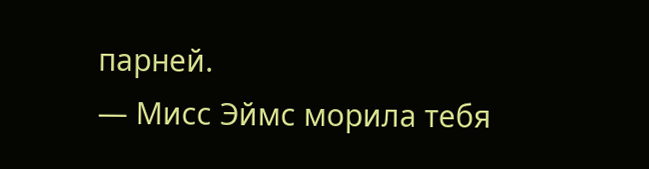парней.
— Мисс Эймс морила тебя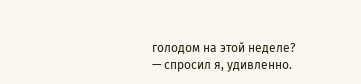голодом на этой неделе? — спросил я, удивленно.